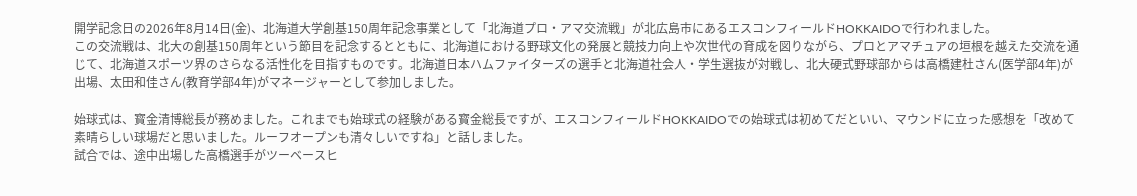開学記念日の2026年8月14日(金)、北海道大学創基150周年記念事業として「北海道プロ・アマ交流戦」が北広島市にあるエスコンフィールドHOKKAIDOで行われました。
この交流戦は、北大の創基150周年という節目を記念するとともに、北海道における野球文化の発展と競技力向上や次世代の育成を図りながら、プロとアマチュアの垣根を越えた交流を通じて、北海道スポーツ界のさらなる活性化を目指すものです。北海道日本ハムファイターズの選手と北海道社会人・学生選抜が対戦し、北大硬式野球部からは高橋建杜さん(医学部4年)が出場、太田和佳さん(教育学部4年)がマネージャーとして参加しました。

始球式は、寳金清博総長が務めました。これまでも始球式の経験がある寳金総長ですが、エスコンフィールドHOKKAIDOでの始球式は初めてだといい、マウンドに立った感想を「改めて素晴らしい球場だと思いました。ルーフオープンも清々しいですね」と話しました。
試合では、途中出場した高橋選手がツーベースヒ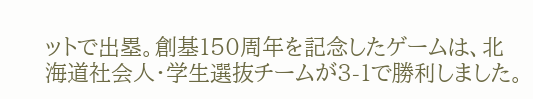ットで出塁。創基150周年を記念したゲームは、北海道社会人・学生選抜チームが3-1で勝利しました。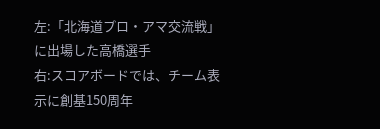左:「北海道プロ・アマ交流戦」に出場した高橋選手
右:スコアボードでは、チーム表示に創基150周年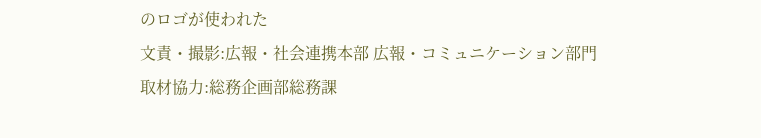のロゴが使われた
文責・撮影:広報・社会連携本部 広報・コミュニケーション部門
取材協力:総務企画部総務課